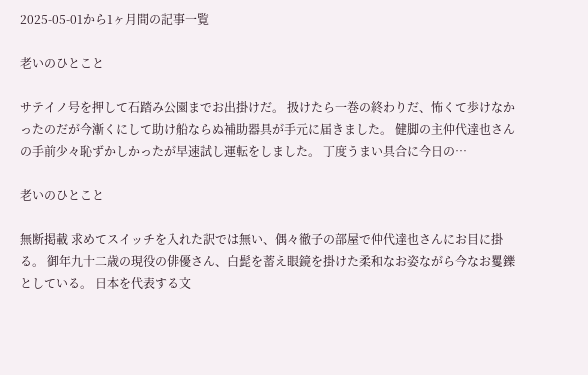2025-05-01から1ヶ月間の記事一覧

老いのひとこと

サテイノ号を押して石踏み公園までお出掛けだ。 扱けたら一巻の終わりだ、怖くて歩けなかったのだが今漸くにして助け船ならぬ補助器具が手元に届きました。 健脚の主仲代達也さんの手前少々恥ずかしかったが早速試し運転をしました。 丁度うまい具合に今日の…

老いのひとこと

無断掲載 求めてスイッチを入れた訳では無い、偶々徹子の部屋で仲代達也さんにお目に掛る。 御年九十二歳の現役の俳優さん、白髭を蓄え眼鏡を掛けた柔和なお姿ながら今なお矍鑠としている。 日本を代表する文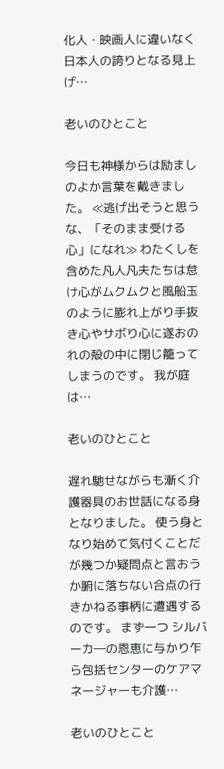化人・映画人に違いなく日本人の誇りとなる見上げ…

老いのひとこと

今日も神様からは励ましのよか言葉を戴きました。 ≪逃げ出そうと思うな、「そのまま受ける心」になれ≫ わたくしを含めた凡人凡夫たちは怠け心がムクムクと風船玉のように膨れ上がり手抜き心やサボり心に遂おのれの殻の中に閉じ籠ってしまうのです。 我が庭は…

老いのひとこと

遅れ馳せながらも漸く介護器具のお世話になる身となりました。 使う身となり始めて気付くことだが幾つか疑問点と言おうか腑に落ちない合点の行きかねる事柄に遭遇するのです。 まず一つ シルバーカ―の恩恵に与かり乍ら包括センターのケアマネージャーも介護…

老いのひとこと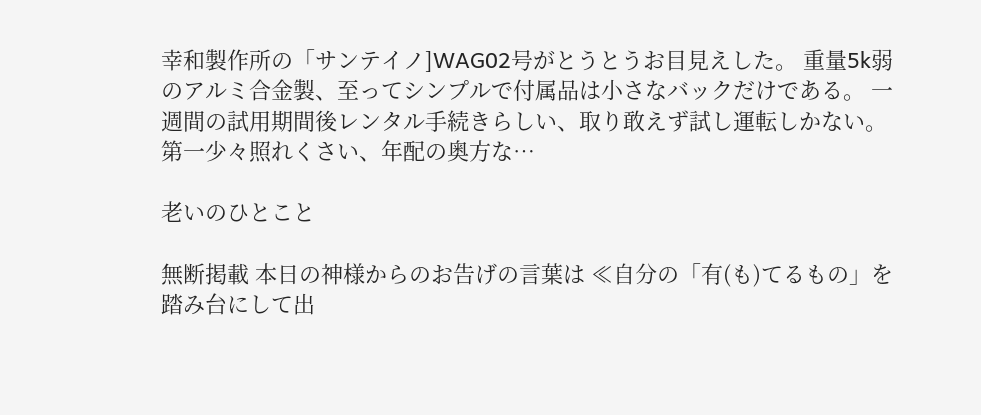幸和製作所の「サンテイノ]WAG02号がとうとうお目見えした。 重量5k弱のアルミ合金製、至ってシンプルで付属品は小さなバックだけである。 一週間の試用期間後レンタル手続きらしい、取り敢えず試し運転しかない。 第一少々照れくさい、年配の奥方な…

老いのひとこと

無断掲載 本日の神様からのお告げの言葉は ≪自分の「有(も)てるもの」を踏み台にして出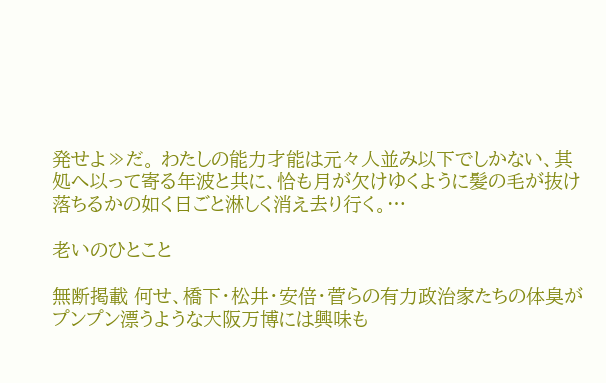発せよ≫だ。 わたしの能力才能は元々人並み以下でしかない、其処へ以って寄る年波と共に、恰も月が欠けゆくように髪の毛が抜け落ちるかの如く日ごと淋しく消え去り行く。…

老いのひとこと

無断掲載 何せ、橋下・松井・安倍・菅らの有力政治家たちの体臭がプンプン漂うような大阪万博には興味も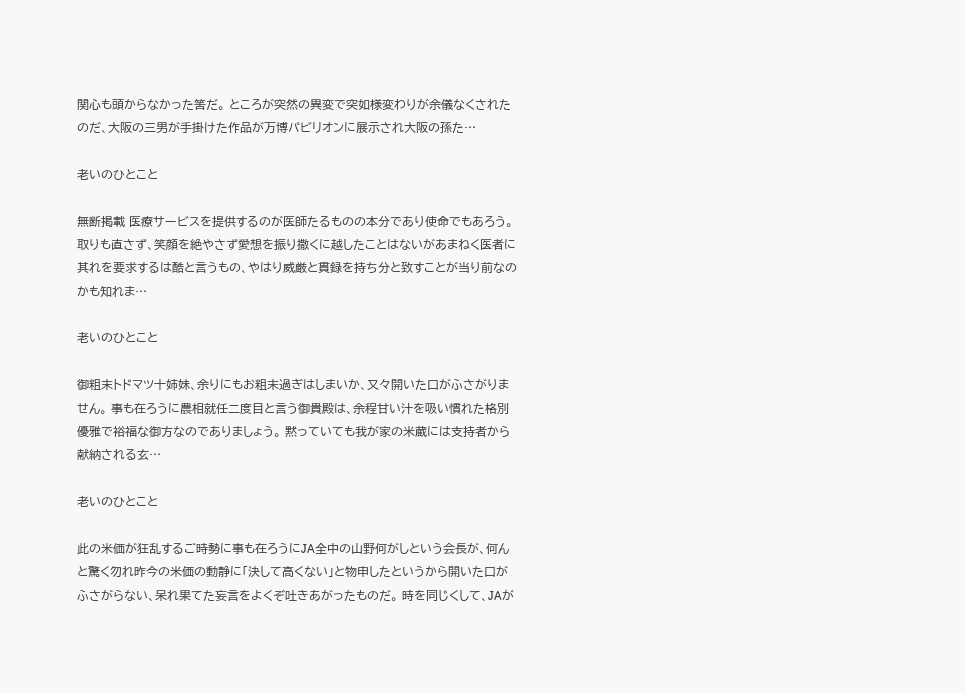関心も頭からなかった筈だ。 ところが突然の異変で突如様変わりが余儀なくされたのだ、大阪の三男が手掛けた作品が万博パビリオンに展示され大阪の孫た…

老いのひとこと

無断掲載 医療サービスを提供するのが医師たるものの本分であり使命でもあろう。 取りも直さず、笑顔を絶やさず愛想を振り撒くに越したことはないがあまねく医者に其れを要求するは酷と言うもの、やはり威厳と貫録を持ち分と致すことが当り前なのかも知れま…

老いのひとこと

御粗末トドマツ十姉妹、余りにもお粗末過ぎはしまいか、又々開いた口がふさがりません。 事も在ろうに農相就任二度目と言う御貴殿は、余程甘い汁を吸い慣れた格別優雅で裕福な御方なのでありましょう。 黙っていても我が家の米蔵には支持者から献納される玄…

老いのひとこと

此の米価が狂乱するご時勢に事も在ろうにJA全中の山野何がしという会長が、何んと驚く勿れ昨今の米価の動静に「決して高くない」と物申したというから開いた口がふさがらない、呆れ果てた妄言をよくぞ吐きあがったものだ。 時を同じくして、JAが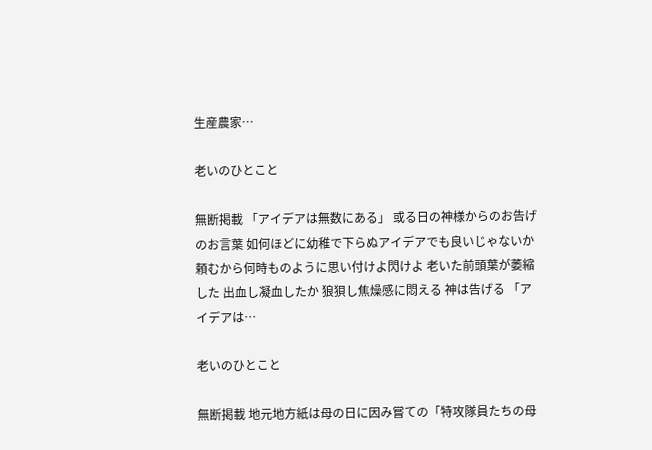生産農家…

老いのひとこと

無断掲載 「アイデアは無数にある」 或る日の神様からのお告げのお言葉 如何ほどに幼稚で下らぬアイデアでも良いじゃないか 頼むから何時ものように思い付けよ閃けよ 老いた前頭葉が萎縮した 出血し凝血したか 狼狽し焦燥感に悶える 神は告げる 「アイデアは…

老いのひとこと

無断掲載 地元地方紙は母の日に因み嘗ての「特攻隊員たちの母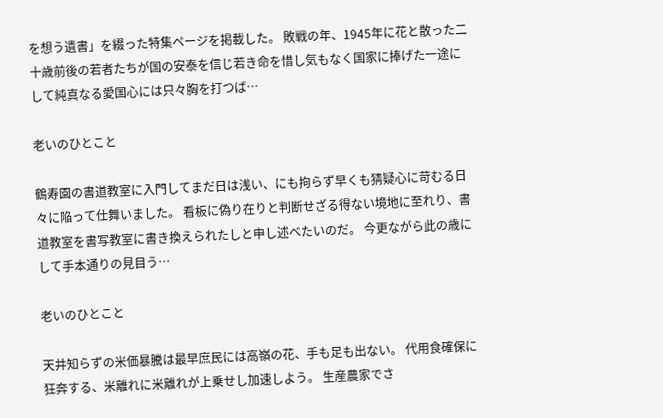を想う遺書」を綴った特集ページを掲載した。 敗戦の年、1945年に花と散った二十歳前後の若者たちが国の安泰を信じ若き命を惜し気もなく国家に捧げた一途にして純真なる愛国心には只々胸を打つば…

老いのひとこと

鶴寿園の書道教室に入門してまだ日は浅い、にも拘らず早くも猜疑心に苛むる日々に陥って仕舞いました。 看板に偽り在りと判断せざる得ない境地に至れり、書道教室を書写教室に書き換えられたしと申し述べたいのだ。 今更ながら此の歳にして手本通りの見目う…

老いのひとこと

天井知らずの米価暴騰は最早庶民には高嶺の花、手も足も出ない。 代用食確保に狂奔する、米離れに米離れが上乗せし加速しよう。 生産農家でさ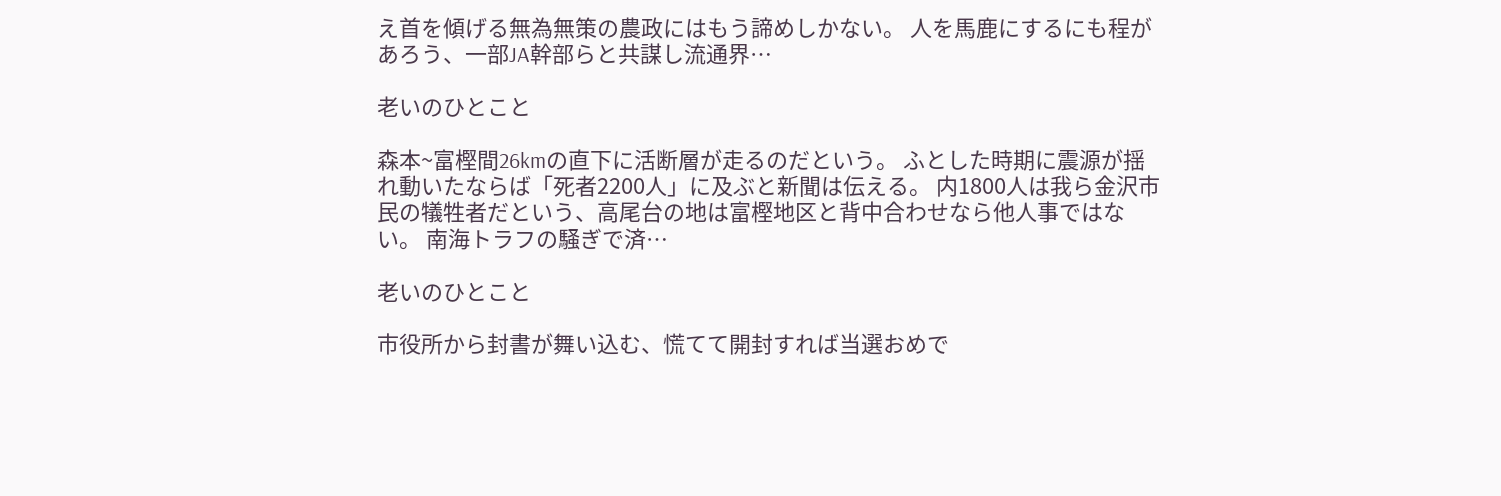え首を傾げる無為無策の農政にはもう諦めしかない。 人を馬鹿にするにも程があろう、一部JA幹部らと共謀し流通界…

老いのひとこと

森本~富樫間26kmの直下に活断層が走るのだという。 ふとした時期に震源が揺れ動いたならば「死者2200人」に及ぶと新聞は伝える。 内1800人は我ら金沢市民の犠牲者だという、高尾台の地は富樫地区と背中合わせなら他人事ではない。 南海トラフの騒ぎで済…

老いのひとこと

市役所から封書が舞い込む、慌てて開封すれば当選おめで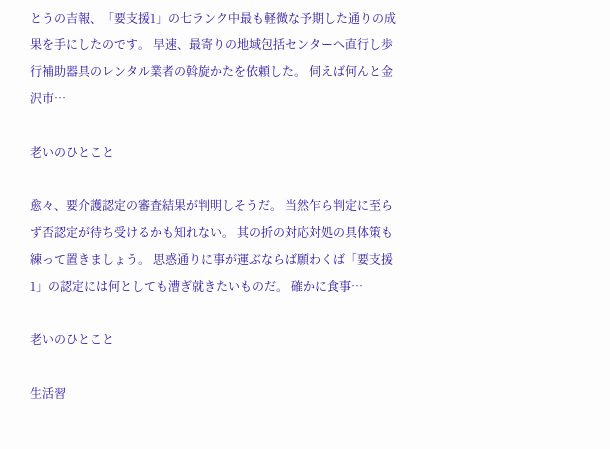とうの吉報、「要支援1」の七ランク中最も軽微な予期した通りの成果を手にしたのです。 早速、最寄りの地域包括センターへ直行し歩行補助器具のレンタル業者の斡旋かたを依頼した。 伺えば何んと金沢市…

老いのひとこと

愈々、要介護認定の審査結果が判明しそうだ。 当然乍ら判定に至らず否認定が待ち受けるかも知れない。 其の折の対応対処の具体策も練って置きましょう。 思惑通りに事が運ぶならば願わくば「要支援1」の認定には何としても漕ぎ就きたいものだ。 確かに食事…

老いのひとこと

生活習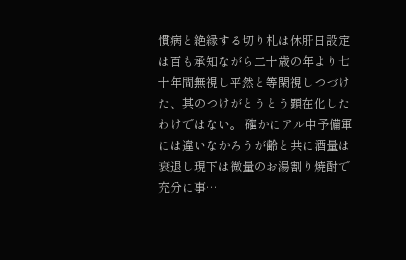慣病と絶縁する切り札は休肝日設定は百も承知ながら二十歳の年より七十年間無視し平然と等閑視しつづけた、其のつけがとうとう顕在化したわけではない。 確かにアル中予備軍には違いなかろうが齢と共に酒量は衰退し現下は微量のお湯割り焼酎で充分に事…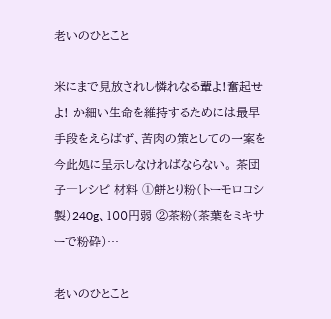老いのひとこと

米にまで見放されし憐れなる輩よ!奮起せよ! か細い生命を維持するためには最早手段をえらばず、苦肉の策としての一案を今此処に呈示しなければならない。 茶団子―レシピ 材料 ➀餅とり粉(トーモロコシ製)240g、100円弱 ②茶粉(茶葉をミキサーで粉砕)…

老いのひとこと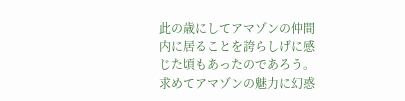此の歳にしてアマゾンの仲間内に居ることを誇らしげに感じた頃もあったのであろう。 求めてアマゾンの魅力に幻惑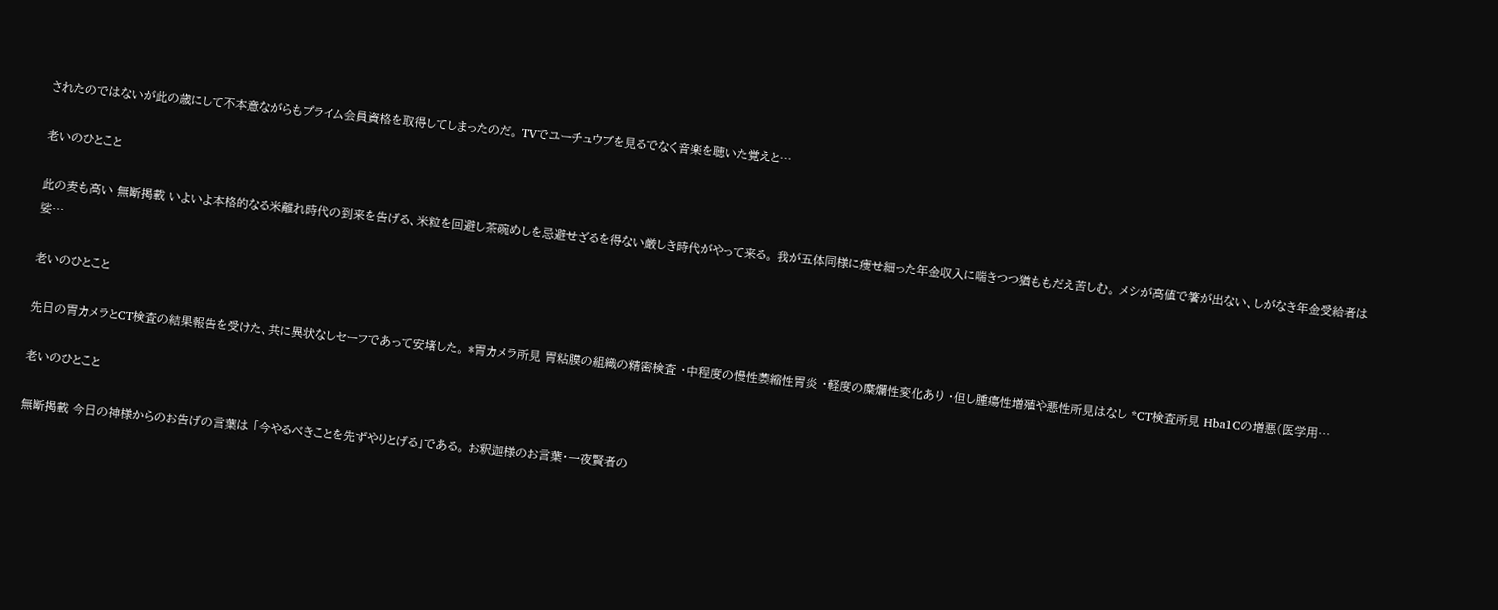されたのではないが此の歳にして不本意ながらもプライム会員資格を取得してしまったのだ。 TVでユーチュウブを見るでなく音楽を聴いた覚えと…

老いのひとこと

此の麦も高い 無断掲載 いよいよ本格的なる米離れ時代の到来を告げる、米粒を回避し茶碗めしを忌避せざるを得ない厳しき時代がやって来る。 我が五体同様に痩せ細った年金収入に喘きつつ猶ももだえ苦しむ。 メシが高値で箸が出ない、しがなき年金受給者は娑…

老いのひとこと

先日の胃カメラとCT検査の結果報告を受けた、共に異状なしセーフであって安堵した。 *胃カメラ所見 胃粘膜の組織の精密検査 ・中程度の慢性萎縮性胃炎 ・軽度の糜爛性変化あり ・但し腫瘍性増殖や悪性所見はなし *CT検査所見 Hba1Cの増悪(医学用…

老いのひとこと

無断掲載 今日の神様からのお告げの言葉は 「今やるべきことを先ずやりとげる」である。 お釈迦様のお言葉・一夜賢者の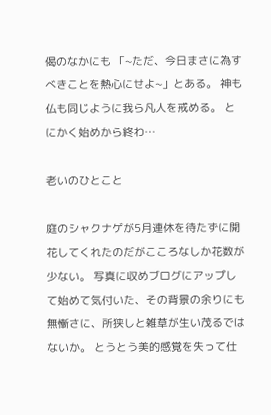偈のなかにも 「~ただ、今日まさに為すべきことを熱心にせよ~」とある。 神も仏も同じように我ら凡人を戒める。 とにかく始めから終わ…

老いのひとこと

庭のシャクナゲが5月連休を待たずに開花してくれたのだがこころなしか花数が少ない。 写真に収めブログにアップして始めて気付いた、その背景の余りにも無慚さに、所狭しと雑草が生い茂るではないか。 とうとう美的感覚を失って仕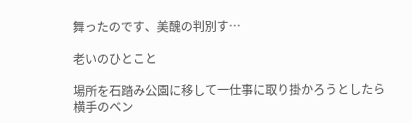舞ったのです、美醜の判別す…

老いのひとこと

場所を石踏み公園に移して一仕事に取り掛かろうとしたら横手のベン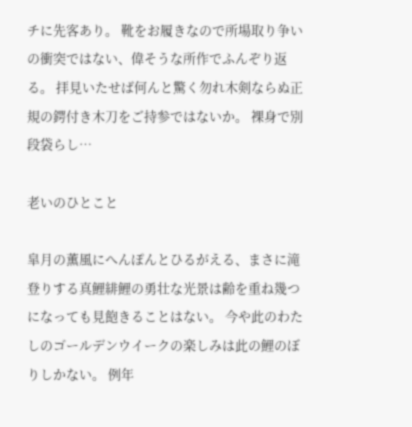チに先客あり。 靴をお履きなので所場取り争いの衝突ではない、偉そうな所作でふんぞり返る。 拝見いたせば何んと驚く勿れ木剣ならぬ正規の鍔付き木刀をご持参ではないか。 裸身で別段袋らし…

老いのひとこと

皐月の薫風にへんぽんとひるがえる、まさに滝登りする真鯉緋鯉の勇壮な光景は齢を重ね幾つになっても見飽きることはない。 今や此のわたしのゴールデンウイークの楽しみは此の鯉のぼりしかない。 例年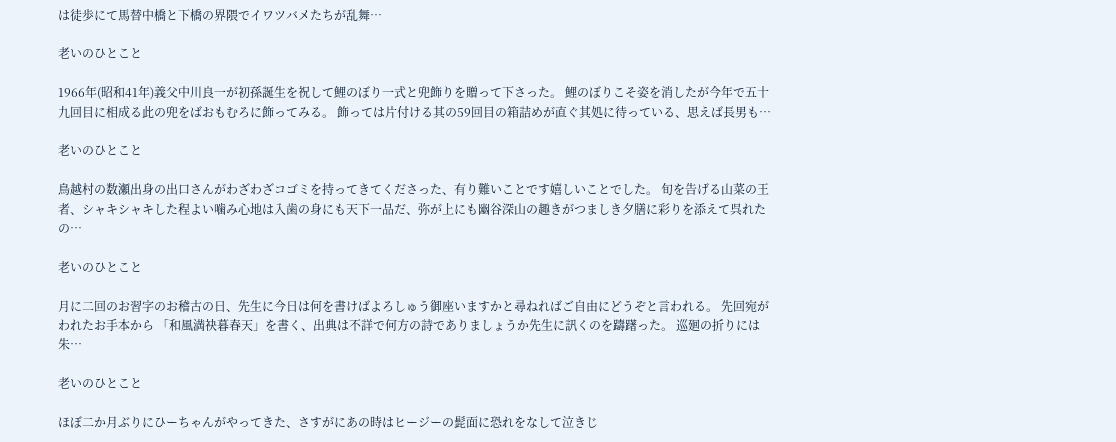は徒歩にて馬替中橋と下橋の界隈でイワツバメたちが乱舞…

老いのひとこと

1966年(昭和41年)義父中川良一が初孫誕生を祝して鯉のぼり一式と兜飾りを贈って下さった。 鯉のぼりこそ姿を消したが今年で五十九回目に相成る此の兜をばおもむろに飾ってみる。 飾っては片付ける其の59回目の箱詰めが直ぐ其処に待っている、思えば長男も…

老いのひとこと

鳥越村の数瀬出身の出口さんがわざわざコゴミを持ってきてくださった、有り難いことです嬉しいことでした。 旬を告げる山菜の王者、シャキシャキした程よい噛み心地は入歯の身にも天下一品だ、弥が上にも幽谷深山の趣きがつましき夕膳に彩りを添えて呉れたの…

老いのひとこと

月に二回のお習字のお稽古の日、先生に今日は何を書けばよろしゅう御座いますかと尋ねればご自由にどうぞと言われる。 先回宛がわれたお手本から 「和風満袂暮春天」を書く、出典は不詳で何方の詩でありましょうか先生に訊くのを躊躇った。 巡廻の折りには朱…

老いのひとこと

ほぼ二か月ぶりにひーちゃんがやってきた、さすがにあの時はヒージーの髭面に恐れをなして泣きじ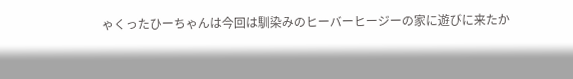ゃくったひーちゃんは今回は馴染みのヒーバーヒージーの家に遊びに来たか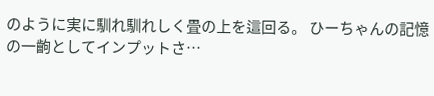のように実に馴れ馴れしく畳の上を這回る。 ひーちゃんの記憶の一齣としてインプットさ…